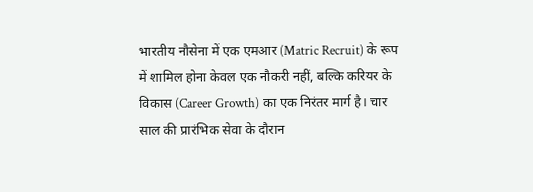भारतीय नौसेना में एक एमआर (Matric Recruit) के रूप में शामिल होना केवल एक नौकरी नहीं, बल्कि करियर के विकास (Career Growth) का एक निरंतर मार्ग है। चार साल की प्रारंभिक सेवा के दौरान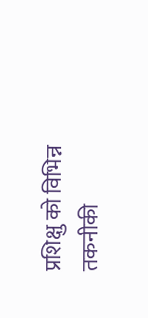प्रशिक्षु को विभिन्न तकनीकी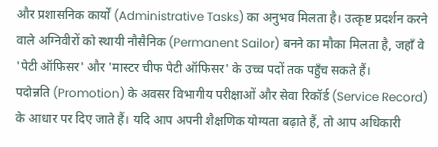और प्रशासनिक कार्यों (Administrative Tasks) का अनुभव मिलता है। उत्कृष्ट प्रदर्शन करने वाले अग्निवीरों को स्थायी नौसैनिक (Permanent Sailor) बनने का मौका मिलता है, जहाँ वे 'पेटी ऑफिसर' और 'मास्टर चीफ पेटी ऑफिसर' के उच्च पदों तक पहुँच सकते हैं।
पदोन्नति (Promotion) के अवसर विभागीय परीक्षाओं और सेवा रिकॉर्ड (Service Record) के आधार पर दिए जाते हैं। यदि आप अपनी शैक्षणिक योग्यता बढ़ाते हैं, तो आप अधिकारी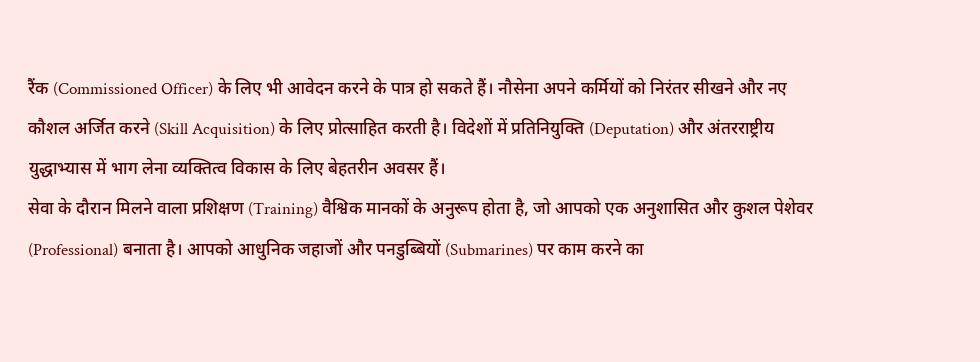रैंक (Commissioned Officer) के लिए भी आवेदन करने के पात्र हो सकते हैं। नौसेना अपने कर्मियों को निरंतर सीखने और नए कौशल अर्जित करने (Skill Acquisition) के लिए प्रोत्साहित करती है। विदेशों में प्रतिनियुक्ति (Deputation) और अंतरराष्ट्रीय युद्धाभ्यास में भाग लेना व्यक्तित्व विकास के लिए बेहतरीन अवसर हैं।
सेवा के दौरान मिलने वाला प्रशिक्षण (Training) वैश्विक मानकों के अनुरूप होता है, जो आपको एक अनुशासित और कुशल पेशेवर (Professional) बनाता है। आपको आधुनिक जहाजों और पनडुब्बियों (Submarines) पर काम करने का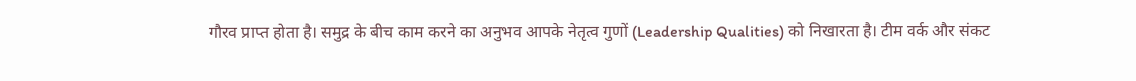गौरव प्राप्त होता है। समुद्र के बीच काम करने का अनुभव आपके नेतृत्व गुणों (Leadership Qualities) को निखारता है। टीम वर्क और संकट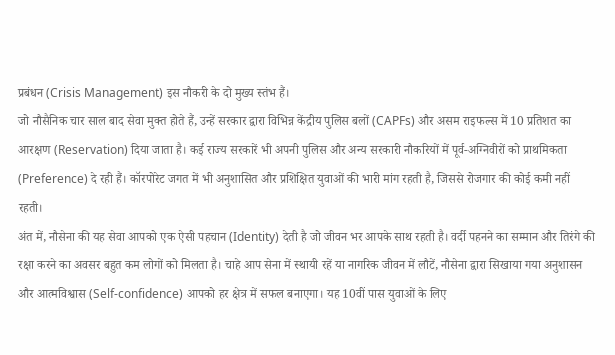प्रबंधन (Crisis Management) इस नौकरी के दो मुख्य स्तंभ हैं।
जो नौसैनिक चार साल बाद सेवा मुक्त होते हैं, उन्हें सरकार द्वारा विभिन्न केंद्रीय पुलिस बलों (CAPFs) और असम राइफल्स में 10 प्रतिशत का आरक्षण (Reservation) दिया जाता है। कई राज्य सरकारें भी अपनी पुलिस और अन्य सरकारी नौकरियों में पूर्व-अग्निवीरों को प्राथमिकता (Preference) दे रही हैं। कॉरपोरेट जगत में भी अनुशासित और प्रशिक्षित युवाओं की भारी मांग रहती है, जिससे रोजगार की कोई कमी नहीं रहती।
अंत में, नौसेना की यह सेवा आपको एक ऐसी पहचान (Identity) देती है जो जीवन भर आपके साथ रहती है। वर्दी पहनने का सम्मान और तिरंगे की रक्षा करने का अवसर बहुत कम लोगों को मिलता है। चाहे आप सेना में स्थायी रहें या नागरिक जीवन में लौटें, नौसेना द्वारा सिखाया गया अनुशासन और आत्मविश्वास (Self-confidence) आपको हर क्षेत्र में सफल बनाएगा। यह 10वीं पास युवाओं के लिए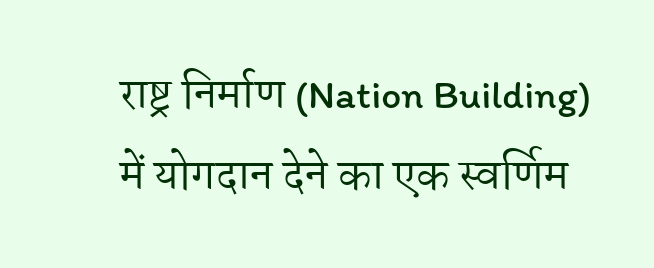राष्ट्र निर्माण (Nation Building) में योगदान देने का एक स्वर्णिम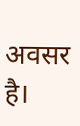अवसर है।